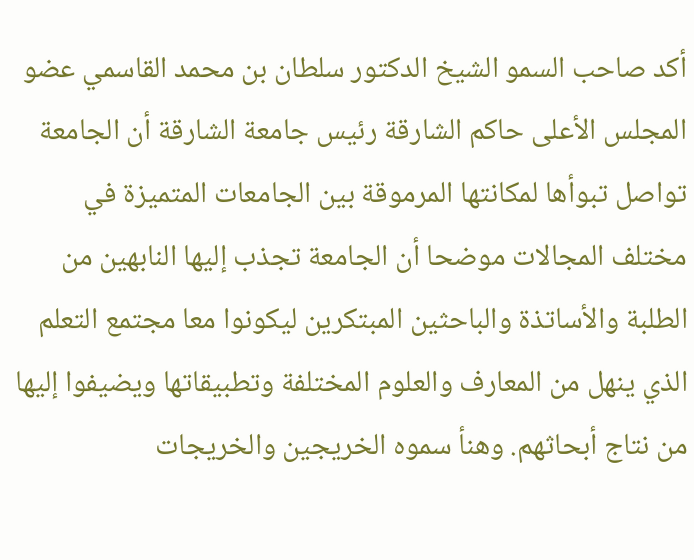أكد صاحب السمو الشيخ الدكتور سلطان بن محمد القاسمي عضو المجلس الأعلى حاكم الشارقة رئيس جامعة الشارقة أن الجامعة تواصل تبوأها لمكانتها المرموقة بين الجامعات المتميزة في مختلف المجالات موضحا أن الجامعة تجذب إليها النابهين من الطلبة والأساتذة والباحثين المبتكرين ليكونوا معا مجتمع التعلم الذي ينهل من المعارف والعلوم المختلفة وتطبيقاتها ويضيفوا إليها من نتاج أبحاثهم. وهنأ سموه الخريجين والخريجات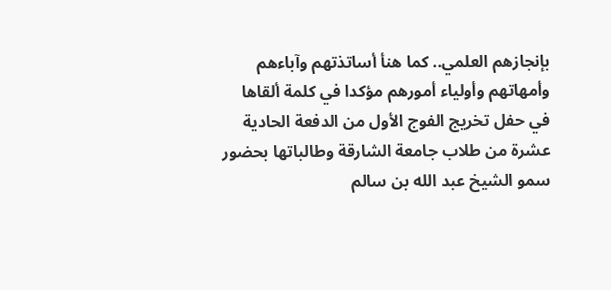بإنجازهم العلمي.. كما هنأ أساتذتهم وآباءهم وأمهاتهم وأولياء أمورهم مؤكدا في كلمة ألقاها في حفل تخريج الفوج الأول من الدفعة الحادية عشرة من طلاب جامعة الشارقة وطالباتها بحضور سمو الشيخ عبد الله بن سالم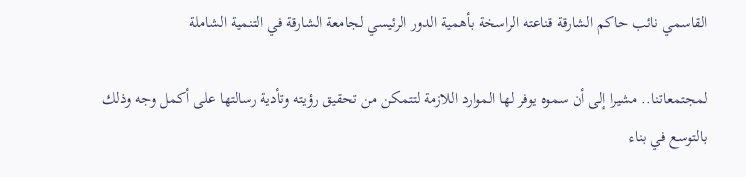القاسمي نائب حاكم الشارقة قناعته الراسخة بأهمية الدور الرئيسي لجامعة الشارقة في التنمية الشاملة

لمجتمعاتنا.. مشيرا إلى أن سموه يوفر لها الموارد اللازمة لتتمكن من تحقيق رؤيته وتأدية رسالتها على أكمل وجه وذلك بالتوسع في بناء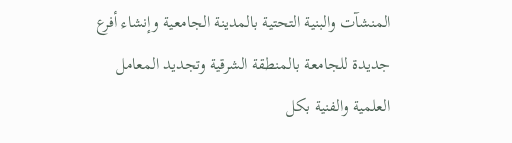المنشآت والبنية التحتية بالمدينة الجامعية وإنشاء أفرع جديدة للجامعة بالمنطقة الشرقية وتجديد المعامل العلمية والفنية بكل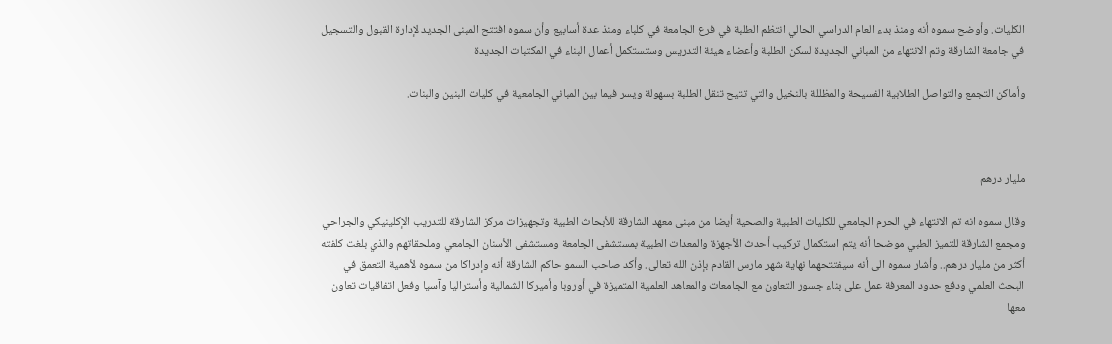الكليات. وأوضح سموه أنه ومنذ بدء العام الدراسي الحالي انتظم الطلبة في فرع الجامعة في كلباء ومنذ عدة أسابيع وأن سموه افتتح المبنى الجديد لإدارة القبول والتسجيل في جامعة الشارقة وتم الانتهاء من المباني الجديدة لسكن الطلبة وأعضاء هيئة التدريس وستستكمل أعمال البناء في المكتبات الجديدة

وأماكن التجمع والتواصل الطلابية الفسيحة والمظللة بالنخيل والتي تتيح تنقل الطلبة بسهولة ويسر فيما بين المباني الجامعية في كليات البنين والبنات.



مليار درهم

وقال سموه انه تم الانتهاء في الحرم الجامعي للكليات الطبية والصحية أيضا من مبنى معهد الشارقة للأبحاث الطبية وتجهيزات مركز الشارقة للتدريب الإكلينيكي والجراحي ومجمع الشارقة للتميز الطبي موضحا أنه يتم استكمال تركيب أحدث الأجهزة والمعدات الطبية بمستشفى الجامعة ومستشفى الأسنان الجامعي وملحقاتهم والذي بلغت كلفته أكثر من مليار درهم.. وأشار سموه الى أنه سيفتتحهما نهاية شهر مارس القادم بإذن الله تعالى. وأكد صاحب السمو حاكم الشارقة أنه وإدراكا من سموه لأهمية التعمق في البحث العلمي ودفع حدود المعرفة عمل على بناء جسور التعاون مع الجامعات والمعاهد العلمية المتميزة في أوروبا وأميركا الشمالية وأستراليا وآسيا وفعل اتفاقيات تعاون معها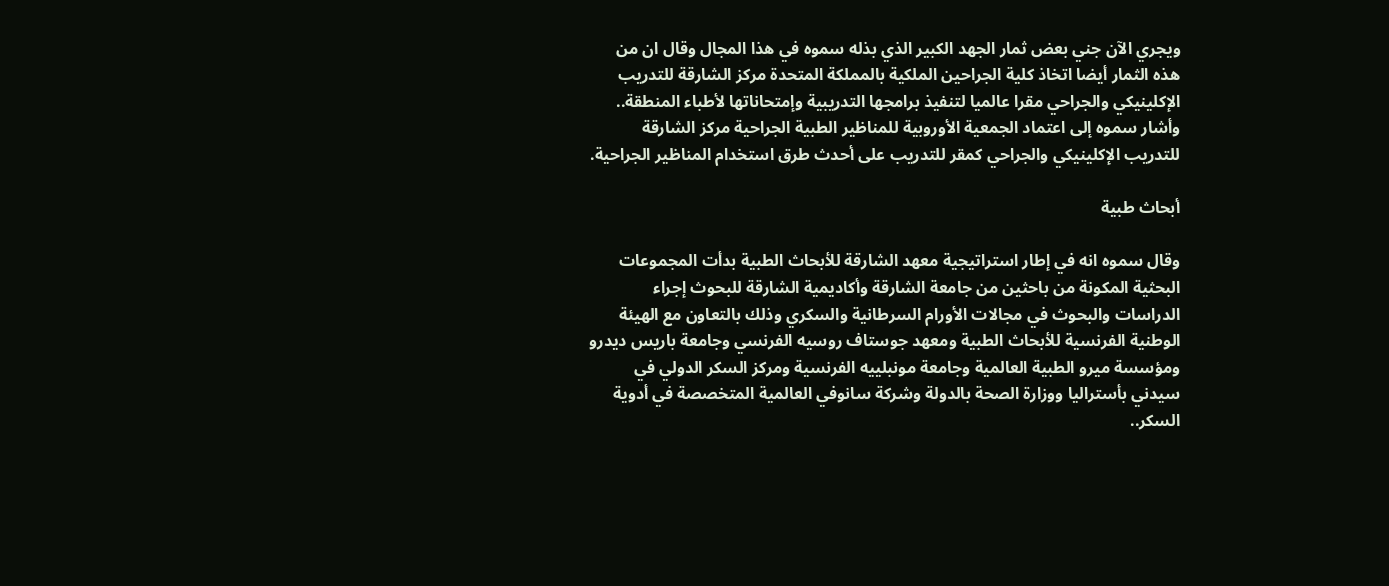ويجري الآن جني بعض ثمار الجهد الكبير الذي بذله سموه في هذا المجال وقال ان من هذه الثمار أيضا اتخاذ كلية الجراحين الملكية بالمملكة المتحدة مركز الشارقة للتدريب الإكلينيكي والجراحي مقرا عالميا لتنفيذ برامجها التدريبية وإمتحاناتها لأطباء المنطقة.. وأشار سموه إلى اعتماد الجمعية الأوروبية للمناظير الطبية الجراحية مركز الشارقة للتدريب الإكلينيكي والجراحي كمقر للتدريب على أحدث طرق استخدام المناظير الجراحية.

أبحاث طبية

وقال سموه انه في إطار استراتيجية معهد الشارقة للأبحاث الطبية بدأت المجموعات البحثية المكونة من باحثين من جامعة الشارقة وأكاديمية الشارقة للبحوث إجراء الدراسات والبحوث في مجالات الأورام السرطانية والسكري وذلك بالتعاون مع الهيئة الوطنية الفرنسية للأبحاث الطبية ومعهد جوستاف روسيه الفرنسي وجامعة باريس ديدرو ومؤسسة ميرو الطبية العالمية وجامعة مونبلييه الفرنسية ومركز السكر الدولي في سيدني بأستراليا ووزارة الصحة بالدولة وشركة سانوفي العالمية المتخصصة في أدوية السكر..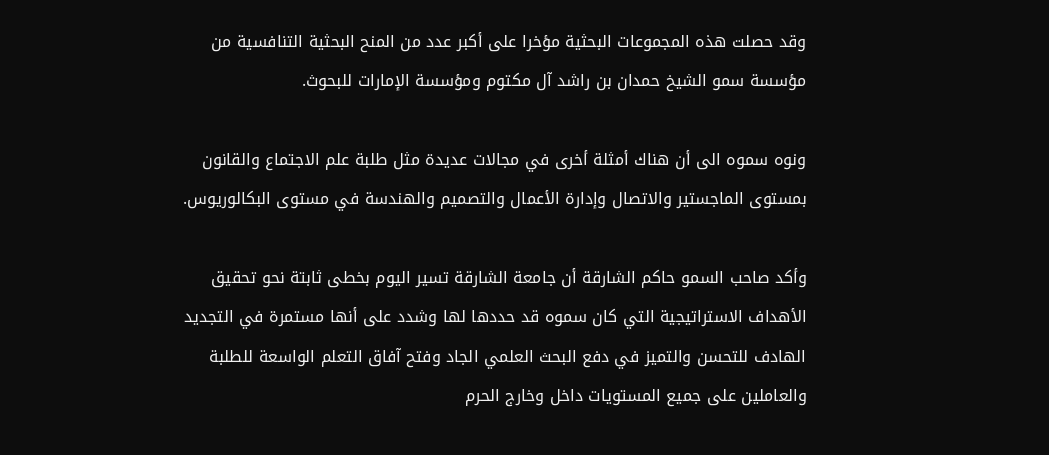وقد حصلت هذه المجموعات البحثية مؤخرا على أكبر عدد من المنح البحثية التنافسية من مؤسسة سمو الشيخ حمدان بن راشد آل مكتوم ومؤسسة الإمارات للبحوث.

ونوه سموه الى أن هناك أمثلة أخرى في مجالات عديدة مثل طلبة علم الاجتماع والقانون بمستوى الماجستير والاتصال وإدارة الأعمال والتصميم والهندسة في مستوى البكالوريوس.

وأكد صاحب السمو حاكم الشارقة أن جامعة الشارقة تسير اليوم بخطى ثابتة نحو تحقيق الأهداف الاستراتيجية التي كان سموه قد حددها لها وشدد على أنها مستمرة في التجديد الهادف للتحسن والتميز في دفع البحث العلمي الجاد وفتح آفاق التعلم الواسعة للطلبة والعاملين على جميع المستويات داخل وخارج الحرم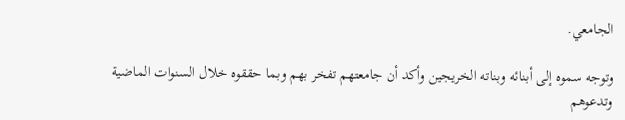الجامعي.

وتوجه سموه إلى أبنائه وبناته الخريجين وأكد أن جامعتهم تفخر بهم وبما حققوه خلال السنوات الماضية وتدعوهم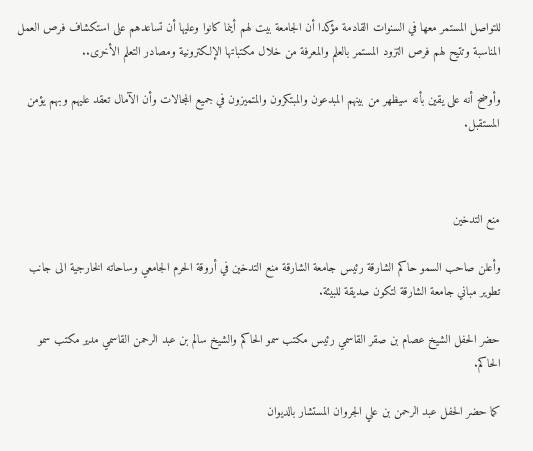للتواصل المستمر معها في السنوات القادمة مؤكدا أن الجامعة بيت لهم أينما كانوا وعليها أن تساعدهم على استكشاف فرص العمل المناسبة وتتيح لهم فرص التزود المستمر بالعلم والمعرفة من خلال مكتباتها الإلكترونية ومصادر التعلم الأخرى..

وأوضح أنه على يقين بأنه سيظهر من بينهم المبدعون والمبتكرون والمتميزون في جميع المجالات وأن الآمال تعقد عليهم وبهم يؤمن المستقبل.



منع التدخين

وأعلن صاحب السمو حاكم الشارقة رئيس جامعة الشارقة منع التدخين في أروقة الحرم الجامعي وساحاته الخارجية الى جانب تطوير مباني جامعة الشارقة لتكون صديقة للبيئة.

حضر الحفل الشيخ عصام بن صقر القاسمي رئيس مكتب سمو الحاكم والشيخ سالم بن عبد الرحمن القاسمي مدير مكتب سمو الحاكم.

كما حضر الحفل عبد الرحمن بن علي الجروان المستشار بالديوان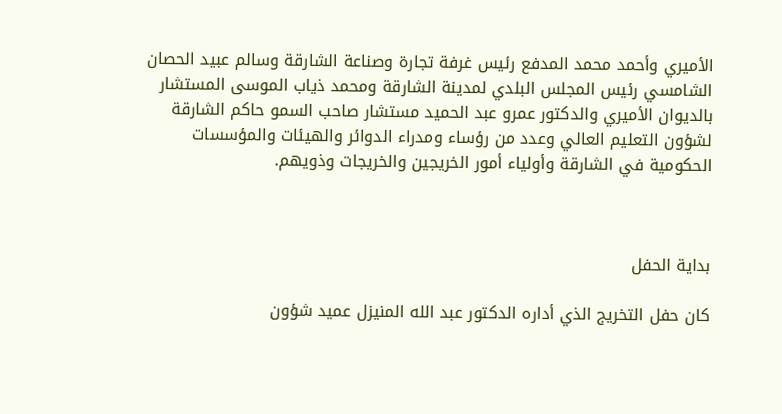الأميري وأحمد محمد المدفع رئيس غرفة تجارة وصناعة الشارقة وسالم عبيد الحصان الشامسي رئيس المجلس البلدي لمدينة الشارقة ومحمد ذياب الموسى المستشار بالديوان الأميري والدكتور عمرو عبد الحميد مستشار صاحب السمو حاكم الشارقة لشؤون التعليم العالي وعدد من رؤساء ومدراء الدوائر والهيئات والمؤسسات الحكومية في الشارقة وأولياء أمور الخريجين والخريجات وذويهم.



بداية الحفل

كان حفل التخريج الذي أداره الدكتور عبد الله المنيزل عميد شؤون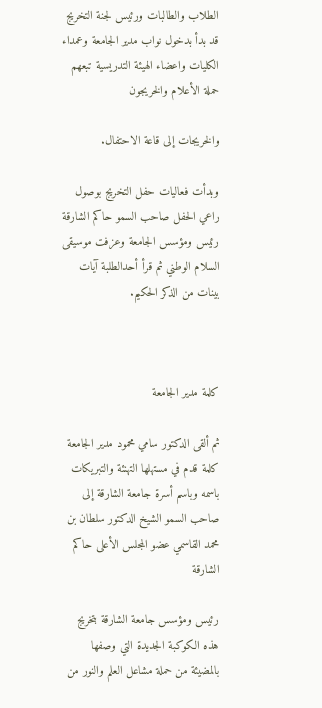الطلاب والطالبات ورئيس لجنة التخريج قد بدأ بدخول نواب مدير الجامعة وعمداء الكليات واعضاء الهيئة التدريسية تبعهم حملة الأعلام والخريجون

والخريجات إلى قاعة الاحتفال.

وبدأت فعاليات حفل التخريج بوصول راعي الحفل صاحب السمو حاكم الشارقة رئيس ومؤسس الجامعة وعزفت موسيقى السلام الوطني ثم قرأ أحدالطلبة آيات بينات من الذكر الحكيم.



كلمة مدير الجامعة

ثم ألقى الدكتور سامي محمود مدير الجامعة كلمة قدم في مستهلها التهنئة والتبريكات باسمه وباسم أسرة جامعة الشارقة إلى صاحب السمو الشيخ الدكتور سلطان بن محمد القاسمي عضو المجلس الأعلى حاكم الشارقة

رئيس ومؤسس جامعة الشارقة بتخريج هذه الكوكبة الجديدة التي وصفها بالمضيئة من حملة مشاعل العلم والنور من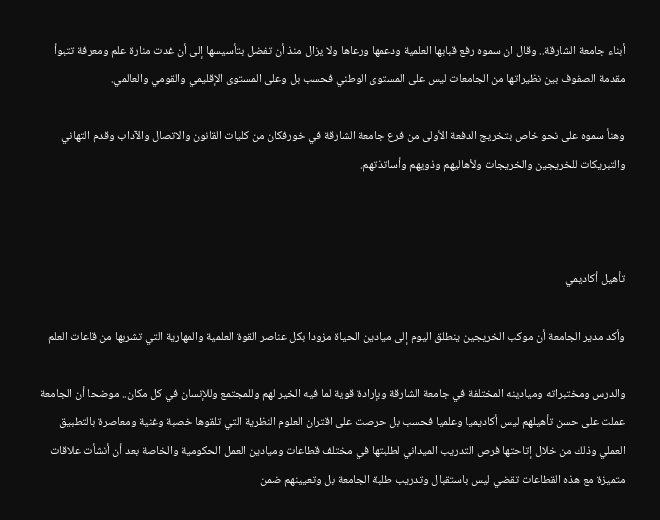أبناء جامعة الشارقة.. وقال ان سموه رفع قبابها العلمية ودعمها ورعاها ولا يزال منذ أن تفضل بتأسيسها إلى أن غدت منارة علم ومعرفة تتبوأ مقدمة الصفوف بين نظيراتها من الجامعات ليس على المستوى الوطني فحسب بل وعلى المستوى الإقليمي والقومي والعالمي.

وهنأ سموه على نحو خاص بتخريج الدفعة الأولى من فرع جامعة الشارقة في خورفكان من كليات القانون والاتصال والآداب وقدم التهاني والتبريكات للخريجين والخريجات ولأهاليهم وذويهم وأساتذتهم.



تأهيل أكاديمي

وأكد مدير الجامعة أن موكب الخريجين ينطلق اليوم إلى ميادين الحياة مزودا بكل عناصر القوة العلمية والمهارية التي تشربها من قاعات العلم

والدرس ومختبراته وميادينه المختلفة في جامعة الشارقة وبإرادة قوية لما فيه الخير لهم وللمجتمع وللإنسان في كل مكان.. موضحا أن الجامعة عملت على حسن تأهيلهم ليس أكاديميا وعلميا فحسب بل حرصت على اقتران العلوم النظرية التي تلقوها خصبة وغنية ومعاصرة بالتطبيق العملي وذلك من خلال إتاحتها فرص التدريب الميداني لطلبتها في مختلف قطاعات وميادين العمل الحكومية والخاصة بعد أن أنشأت علاقات متميزة مع هذه القطاعات تقضي ليس باستقبال وتدريب طلبة الجامعة بل وتعيينهم ضمن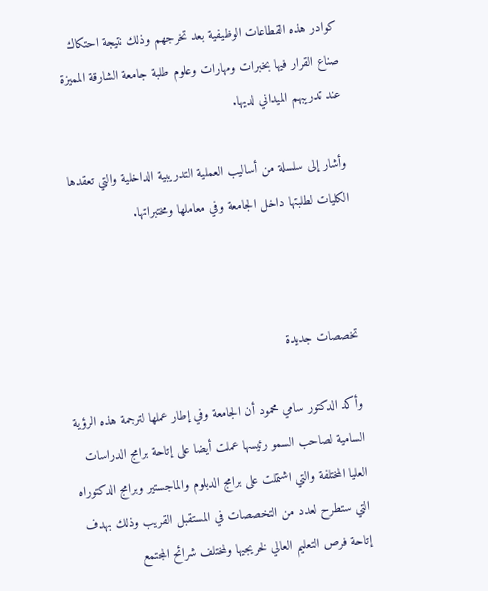كوادر هذه القطاعات الوظيفية بعد تخرجهم وذلك نتيجة احتكاك صناع القرار فيها بخبرات ومهارات وعلوم طلبة جامعة الشارقة المميزة عند تدريبهم الميداني لديها.

وأشار إلى سلسلة من أساليب العملية التدريبية الداخلية والتي تعقدها الكليات لطلبتها داخل الجامعة وفي معاملها ومختبراتها.



تخصصات جديدة

وأكد الدكتور سامي محمود أن الجامعة وفي إطار عملها لترجمة هذه الرؤية السامية لصاحب السمو رئيسها عملت أيضا على إتاحة برامج الدراسات العليا المختلفة والتي اشتملت على برامج الدبلوم والماجستير وبرامج الدكتوراه التي ستطرح لعدد من التخصصات في المستقبل القريب وذلك بهدف إتاحة فرص التعليم العالي لخريجيها ولمختلف شرائح المجتمع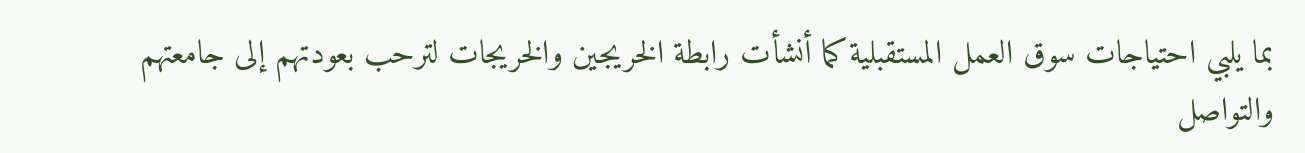بما يلبي احتياجات سوق العمل المستقبلية كما أنشأت رابطة الخريجين والخريجات لترحب بعودتهم إلى جامعتهم والتواصل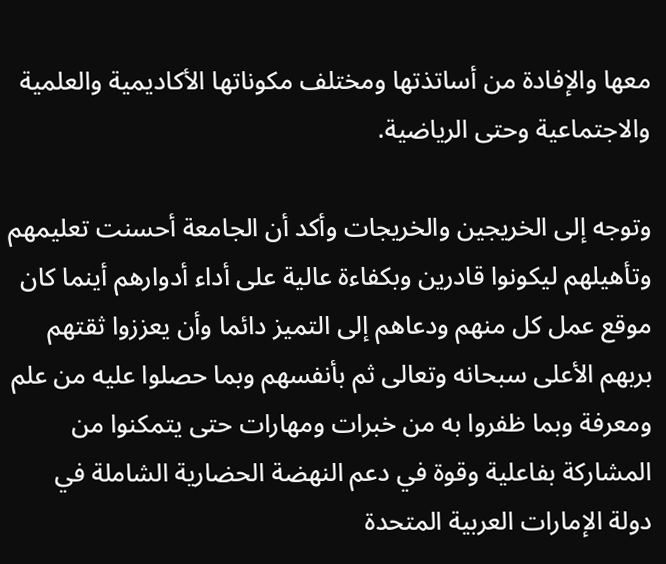معها والإفادة من أساتذتها ومختلف مكوناتها الأكاديمية والعلمية والاجتماعية وحتى الرياضية.

وتوجه إلى الخريجين والخريجات وأكد أن الجامعة أحسنت تعليمهم وتأهيلهم ليكونوا قادرين وبكفاءة عالية على أداء أدوارهم أينما كان موقع عمل كل منهم ودعاهم إلى التميز دائما وأن يعززوا ثقتهم بربهم الأعلى سبحانه وتعالى ثم بأنفسهم وبما حصلوا عليه من علم ومعرفة وبما ظفروا به من خبرات ومهارات حتى يتمكنوا من المشاركة بفاعلية وقوة في دعم النهضة الحضارية الشاملة في دولة الإمارات العربية المتحدة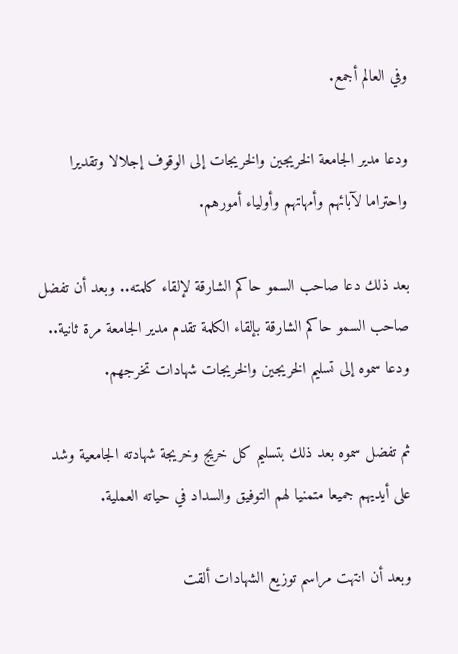وفي العالم أجمع.

ودعا مدير الجامعة الخريجين والخريجات إلى الوقوف إجلالا وتقديرا واحتراما لآبائهم وأمهاتهم وأولياء أمورهم.

بعد ذلك دعا صاحب السمو حاكم الشارقة لإلقاء كلمته.. وبعد أن تفضل صاحب السمو حاكم الشارقة بإلقاء الكلمة تقدم مدير الجامعة مرة ثانية.. ودعا سموه إلى تسليم الخريجين والخريجات شهادات تخرجهم.

ثم تفضل سموه بعد ذلك بتسليم كل خريج وخريجة شهادته الجامعية وشد على أيديهم جميعا متمنيا لهم التوفيق والسداد في حياته العملية.

وبعد أن انتهت مراسم توزيع الشهادات ألقت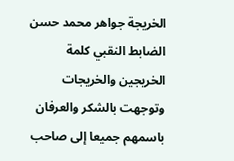الخريجة جواهر محمد حسن الضابط النقبي كلمة الخريجين والخريجات وتوجهت بالشكر والعرفان باسمهم جميعا إلى صاحب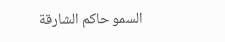السمو حاكم الشارقة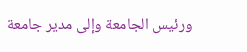ورئيس الجامعة وإلى مدير جامعة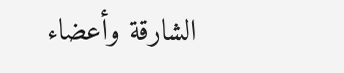الشارقة وأعضاء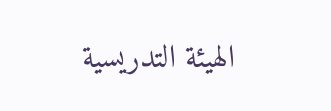الهيئة التدريسية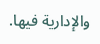والإدارية فيها.